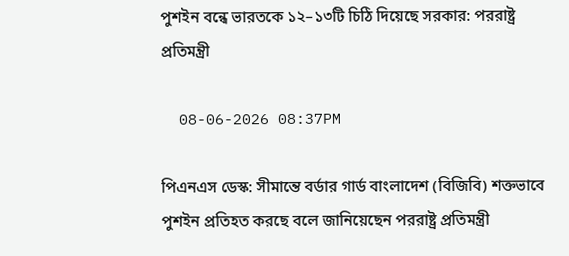পুশইন বন্ধে ভারতকে ১২–১৩টি চিঠি দিয়েছে সরকার: পররাষ্ট্র প্রতিমন্ত্রী

  08-06-2026 08:37PM

পিএনএস ডেস্ক: সীমান্তে বর্ডার গার্ড বাংলাদেশ (বিজিবি) শক্তভাবে পুশইন প্রতিহত করছে বলে জানিয়েছেন পররাষ্ট্র প্রতিমন্ত্রী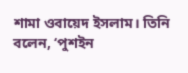শামা ওবায়েদ ইসলাম। তিনি বলেন, ‘পুশইন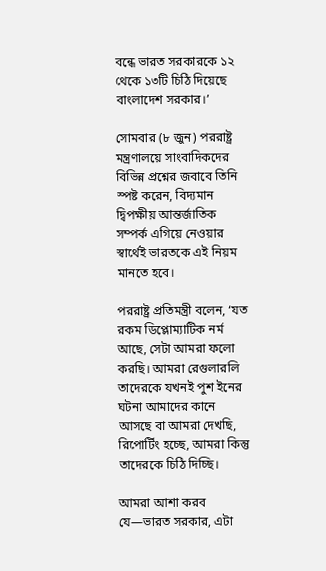বন্ধে ভারত সরকারকে ১২ থেকে ১৩টি চিঠি দিয়েছে বাংলাদেশ সরকার।’

সোমবার (৮ জুন) পররাষ্ট্র মন্ত্রণালয়ে সাংবাদিকদের বিভিন্ন প্রশ্নের জবাবে তিনি স্পষ্ট করেন, বিদ্যমান দ্বিপক্ষীয় আন্তর্জাতিক সম্পর্ক এগিয়ে নেওয়ার স্বার্থেই ভারতকে এই নিয়ম মানতে হবে।

পররাষ্ট্র প্রতিমন্ত্রী বলেন, ‘যত রকম ডিপ্লোম্যাটিক নর্ম আছে, সেটা আমরা ফলো করছি। আমরা রেগুলারলি তাদেরকে যখনই পুশ ইনের ঘটনা আমাদের কানে আসছে বা আমরা দেখছি, রিপোর্টিং হচ্ছে, আমরা কিন্তু তাদেরকে চিঠি দিচ্ছি।

আমরা আশা করব যে—ভারত সরকার, এটা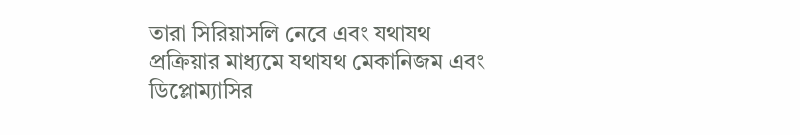তারা সিরিয়াসলি নেবে এবং যথাযথ প্রক্রিয়ার মাধ্যমে যথাযথ মেকানিজম এবং ডিপ্লোম্যাসির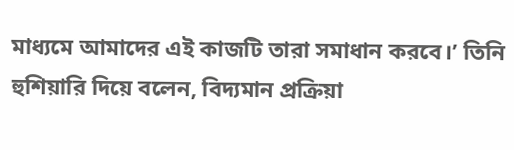মাধ্যমে আমাদের এই কাজটি তারা সমাধান করবে।’ তিনি হুশিয়ারি দিয়ে বলেন, বিদ্যমান প্রক্রিয়া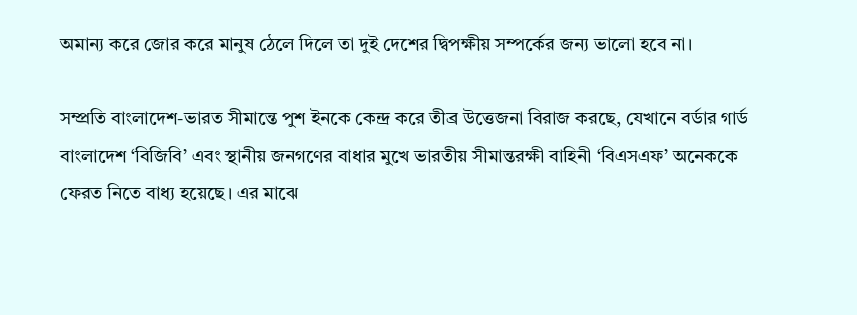অমান্য করে জোর করে মানুষ ঠেলে দিলে তা দুই দেশের দ্বিপক্ষীয় সম্পর্কের জন্য ভালো হবে না।

সম্প্রতি বাংলাদেশ-ভারত সীমান্তে পুশ ইনকে কেন্দ্র করে তীব্র উত্তেজনা বিরাজ করছে, যেখানে বর্ডার গার্ড বাংলাদেশ ‘বিজিবি’ এবং স্থানীয় জনগণের বাধার মুখে ভারতীয় সীমান্তরক্ষী বাহিনী ‘বিএসএফ’ অনেককে ফেরত নিতে বাধ্য হয়েছে। এর মাঝে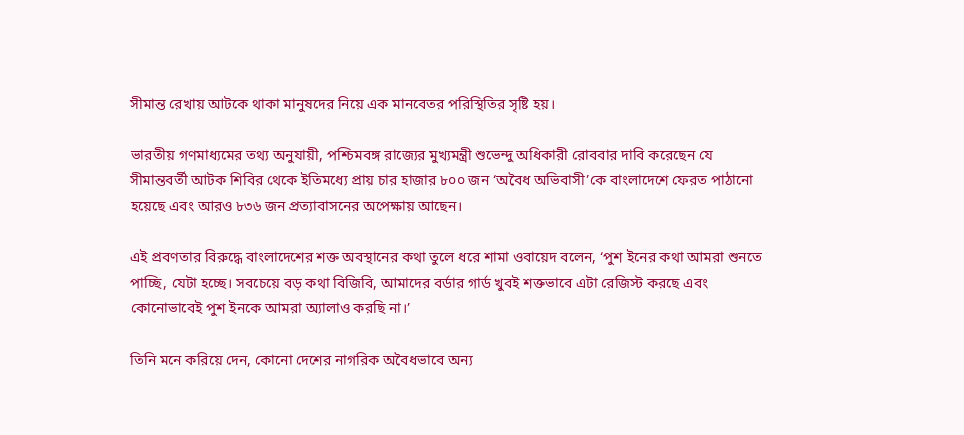সীমান্ত রেখায় আটকে থাকা মানুষদের নিয়ে এক মানবেতর পরিস্থিতির সৃষ্টি হয়।

ভারতীয় গণমাধ্যমের তথ্য অনুযায়ী, পশ্চিমবঙ্গ রাজ্যের মুখ্যমন্ত্রী শুভেন্দু অধিকারী রোববার দাবি করেছেন যে সীমান্তবর্তী আটক শিবির থেকে ইতিমধ্যে প্রায় চার হাজার ৮০০ জন ‘অবৈধ অভিবাসী’কে বাংলাদেশে ফেরত পাঠানো হয়েছে এবং আরও ৮৩৬ জন প্রত্যাবাসনের অপেক্ষায় আছেন।

এই প্রবণতার বিরুদ্ধে বাংলাদেশের শক্ত অবস্থানের কথা তুলে ধরে শামা ওবায়েদ বলেন, ‘পুশ ইনের কথা আমরা শুনতে পাচ্ছি, যেটা হচ্ছে। সবচেয়ে বড় কথা বিজিবি, আমাদের বর্ডার গার্ড খুবই শক্তভাবে এটা রেজিস্ট করছে এবং কোনোভাবেই পুশ ইনকে আমরা অ্যালাও করছি না।’

তিনি মনে করিয়ে দেন, কোনো দেশের নাগরিক অবৈধভাবে অন্য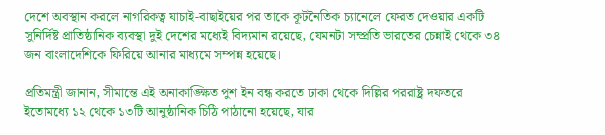দেশে অবস্থান করলে নাগরিকত্ব যাচাই-বাছাইয়ের পর তাকে কূটনৈতিক চ্যানেলে ফেরত দেওয়ার একটি সুনির্দিষ্ট প্রাতিষ্ঠানিক ব্যবস্থা দুই দেশের মধ্যেই বিদ্যমান রয়েছে, যেমনটা সম্প্রতি ভারতের চেন্নাই থেকে ৩৪ জন বাংলাদেশিকে ফিরিয়ে আনার মাধ্যমে সম্পন্ন হয়েছে।

প্রতিমন্ত্রী জানান, সীমান্তে এই অনাকাঙ্ক্ষিত পুশ ইন বন্ধ করতে ঢাকা থেকে দিল্লির পররাষ্ট্র দফতরে ইতোমধ্যে ১২ থেকে ১৩টি আনুষ্ঠানিক চিঠি পাঠানো হয়েছে, যার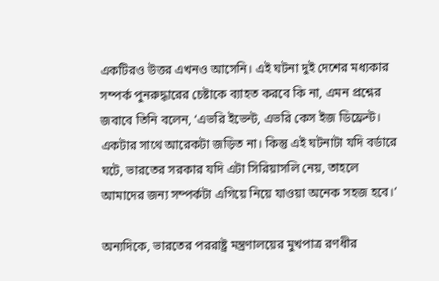একটিরও উত্তর এখনও আসেনি। এই ঘটনা দুই দেশের মধ্যকার সম্পর্ক পুনরুদ্ধারের চেষ্টাকে ব্যাহত করবে কি না, এমন প্রশ্নের জবাবে তিনি বলেন, ‘এভরি ইভেন্ট, এভরি কেস ইজ ডিফ্রেন্ট। একটার সাথে আরেকটা জড়িত না। কিন্তু এই ঘটনাটা যদি বর্ডারে ঘটে, ভারতের সরকার যদি এটা সিরিয়াসলি নেয়, তাহলে আমাদের জন্য সম্পর্কটা এগিয়ে নিয়ে যাওয়া অনেক সহজ হবে।’

অন্যদিকে, ভারতের পররাষ্ট্র মন্ত্রণালয়ের মুখপাত্র রণধীর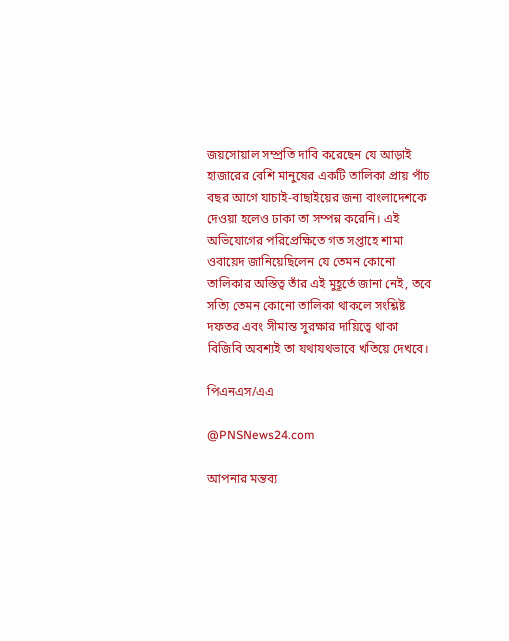জয়সোয়াল সম্প্রতি দাবি করেছেন যে আড়াই হাজারের বেশি মানুষের একটি তালিকা প্রায় পাঁচ বছর আগে যাচাই-বাছাইয়ের জন্য বাংলাদেশকে দেওয়া হলেও ঢাকা তা সম্পন্ন করেনি। এই অভিযোগের পরিপ্রেক্ষিতে গত সপ্তাহে শামা ওবায়েদ জানিয়েছিলেন যে তেমন কোনো তালিকার অস্তিত্ব তাঁর এই মুহূর্তে জানা নেই, তবে সত্যি তেমন কোনো তালিকা থাকলে সংশ্লিষ্ট দফতর এবং সীমান্ত সুরক্ষার দায়িত্বে থাকা বিজিবি অবশ্যই তা যথাযথভাবে খতিয়ে দেখবে।

পিএনএস/এএ

@PNSNews24.com

আপনার মন্তব্য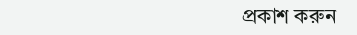প্রকাশ করুন